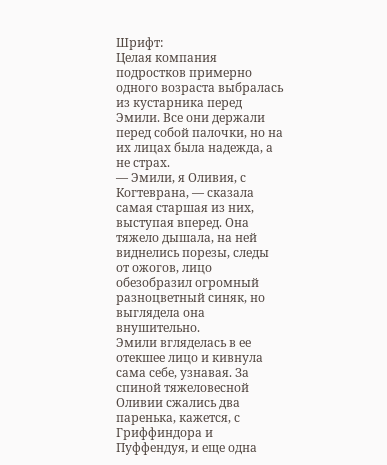Шрифт:
Целая компания подростков примерно одного возраста выбралась из кустарника перед Эмили. Все они держали перед собой палочки, но на их лицах была надежда, а не страх.
— Эмили, я Оливия, с Когтеврана, — сказала самая старшая из них, выступая вперед. Она тяжело дышала, на ней виднелись порезы, следы от ожогов, лицо обезобразил огромный разноцветный синяк, но выглядела она внушительно.
Эмили вгляделась в ее отекшее лицо и кивнула сама себе, узнавая. За спиной тяжеловесной Оливии сжались два паренька, кажется, с Гриффиндора и Пуффендуя, и еще одна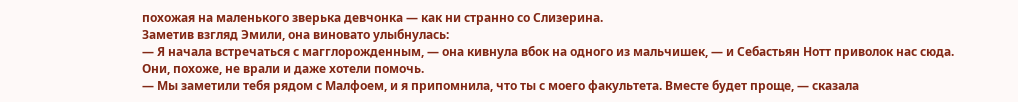похожая на маленького зверька девчонка — как ни странно со Слизерина.
Заметив взгляд Эмили, она виновато улыбнулась:
— Я начала встречаться с магглорожденным, — она кивнула вбок на одного из мальчишек, — и Себастьян Нотт приволок нас сюда.
Они, похоже, не врали и даже хотели помочь.
— Мы заметили тебя рядом с Малфоем, и я припомнила, что ты с моего факультета. Вместе будет проще, — сказала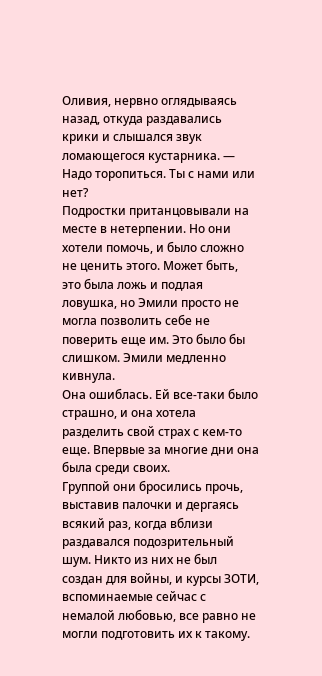Оливия, нервно оглядываясь назад, откуда раздавались крики и слышался звук ломающегося кустарника. — Надо торопиться. Ты с нами или нет?
Подростки пританцовывали на месте в нетерпении. Но они хотели помочь, и было сложно не ценить этого. Может быть, это была ложь и подлая ловушка, но Эмили просто не могла позволить себе не поверить еще им. Это было бы слишком. Эмили медленно кивнула.
Она ошиблась. Ей все-таки было страшно, и она хотела разделить свой страх с кем-то еще. Впервые за многие дни она была среди своих.
Группой они бросились прочь, выставив палочки и дергаясь всякий раз, когда вблизи раздавался подозрительный шум. Никто из них не был создан для войны, и курсы ЗОТИ, вспоминаемые сейчас с немалой любовью, все равно не могли подготовить их к такому.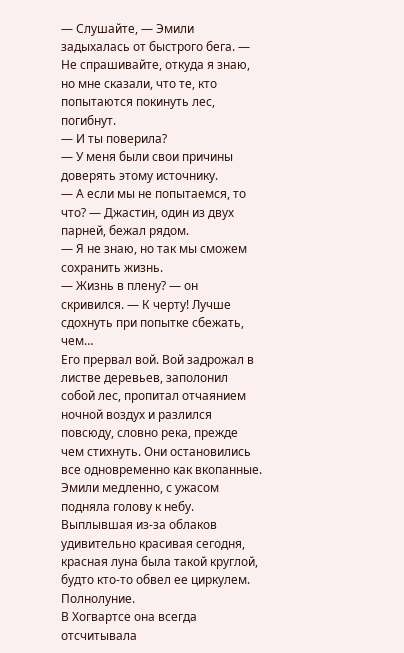— Слушайте, — Эмили задыхалась от быстрого бега. — Не спрашивайте, откуда я знаю, но мне сказали, что те, кто попытаются покинуть лес, погибнут.
— И ты поверила?
— У меня были свои причины доверять этому источнику.
— А если мы не попытаемся, то что? — Джастин, один из двух парней, бежал рядом.
— Я не знаю, но так мы сможем сохранить жизнь.
— Жизнь в плену? — он скривился. — К черту! Лучше сдохнуть при попытке сбежать, чем…
Его прервал вой. Вой задрожал в листве деревьев, заполонил собой лес, пропитал отчаянием ночной воздух и разлился повсюду, словно река, прежде чем стихнуть. Они остановились все одновременно как вкопанные.
Эмили медленно, с ужасом подняла голову к небу. Выплывшая из-за облаков удивительно красивая сегодня, красная луна была такой круглой, будто кто-то обвел ее циркулем.
Полнолуние.
В Хогвартсе она всегда отсчитывала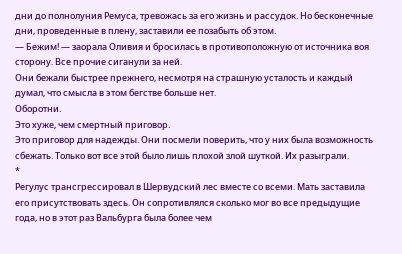дни до полнолуния Ремуса, тревожась за его жизнь и рассудок. Но бесконечные дни, проведенные в плену, заставили ее позабыть об этом.
— Бежим! — заорала Оливия и бросилась в противоположную от источника воя сторону. Все прочие сиганули за ней.
Они бежали быстрее прежнего, несмотря на страшную усталость и каждый думал, что смысла в этом бегстве больше нет.
Оборотни.
Это хуже, чем смертный приговор.
Это приговор для надежды. Они посмели поверить, что у них была возможность сбежать. Только вот все этой было лишь плохой злой шуткой. Их разыграли.
*
Регулус трансгрессировал в Шервудский лес вместе со всеми. Мать заставила его присутствовать здесь. Он сопротивлялся сколько мог во все предыдущие года, но в этот раз Вальбурга была более чем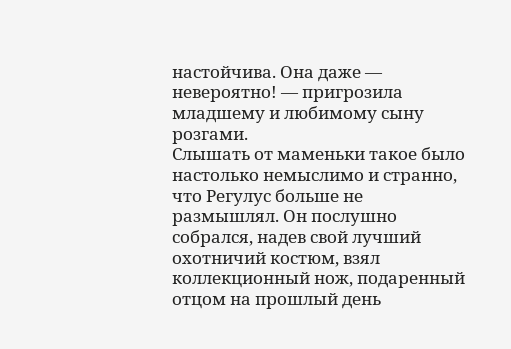настойчива. Она даже — невероятно! — пригрозила младшему и любимому сыну розгами.
Слышать от маменьки такое было настолько немыслимо и странно, что Регулус больше не размышлял. Он послушно собрался, надев свой лучший охотничий костюм, взял коллекционный нож, подаренный отцом на прошлый день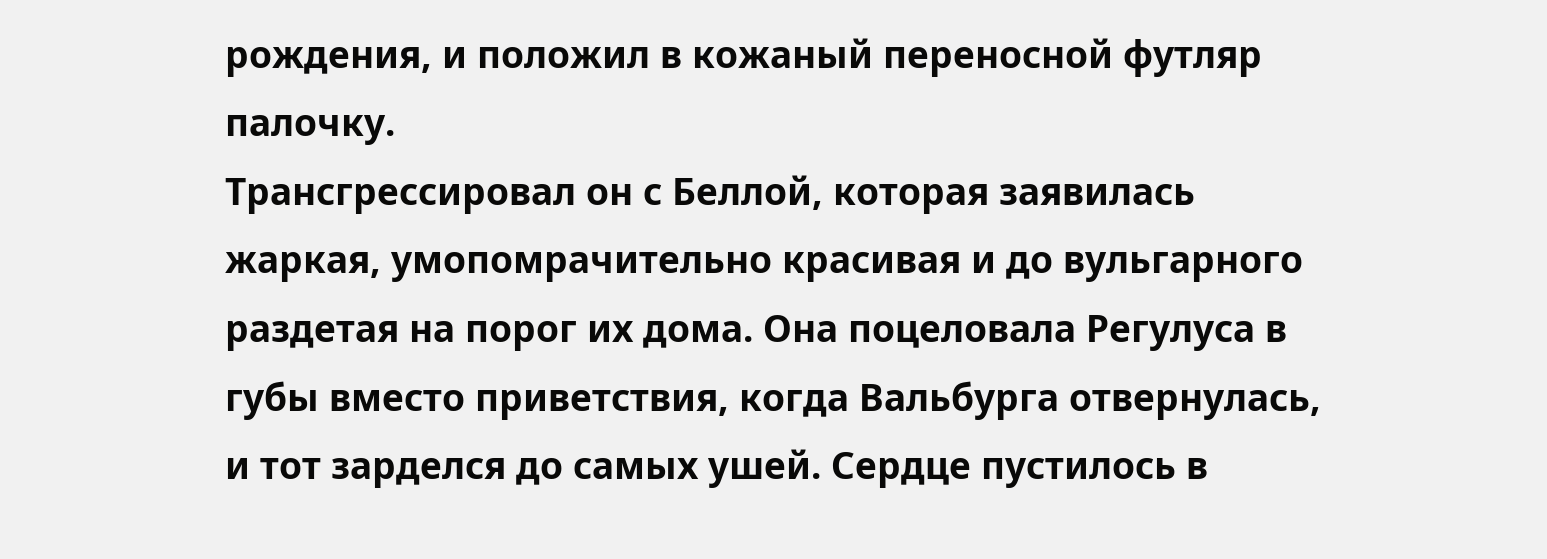рождения, и положил в кожаный переносной футляр палочку.
Трансгрессировал он с Беллой, которая заявилась жаркая, умопомрачительно красивая и до вульгарного раздетая на порог их дома. Она поцеловала Регулуса в губы вместо приветствия, когда Вальбурга отвернулась, и тот зарделся до самых ушей. Сердце пустилось в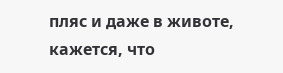пляс и даже в животе, кажется, что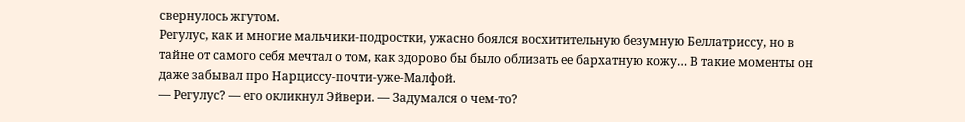свернулось жгутом.
Регулус, как и многие мальчики-подростки, ужасно боялся восхитительную безумную Беллатриссу, но в тайне от самого себя мечтал о том, как здорово бы было облизать ее бархатную кожу… В такие моменты он даже забывал про Нарциссу-почти-уже-Малфой.
— Регулус? — его окликнул Эйвери. — Задумался о чем-то?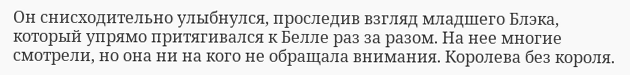Он снисходительно улыбнулся, проследив взгляд младшего Блэка, который упрямо притягивался к Белле раз за разом. На нее многие смотрели, но она ни на кого не обращала внимания. Королева без короля.